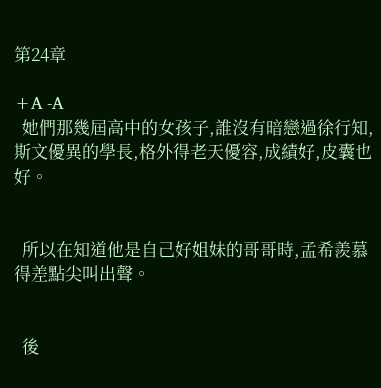第24章

+A -A
  她們那幾屆高中的女孩子,誰沒有暗戀過徐行知,斯文優異的學長,格外得老天優容,成績好,皮囊也好。


  所以在知道他是自己好姐妹的哥哥時,孟希羨慕得差點尖叫出聲。


  後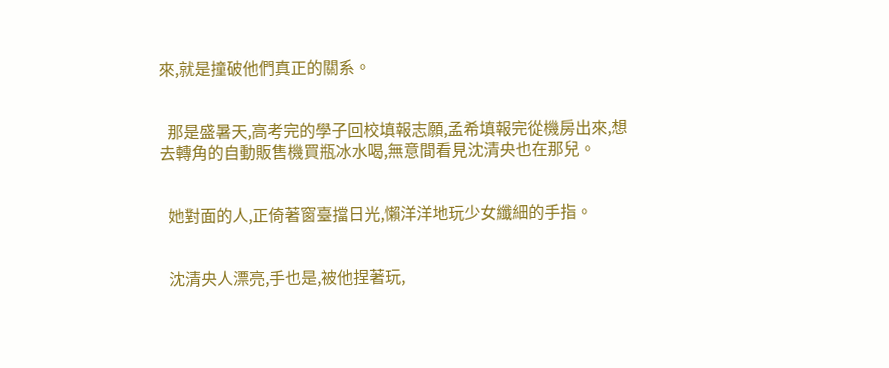來,就是撞破他們真正的關系。


  那是盛暑天,高考完的學子回校填報志願,孟希填報完從機房出來,想去轉角的自動販售機買瓶冰水喝,無意間看見沈清央也在那兒。


  她對面的人,正倚著窗臺擋日光,懶洋洋地玩少女纖細的手指。


  沈清央人漂亮,手也是,被他捏著玩,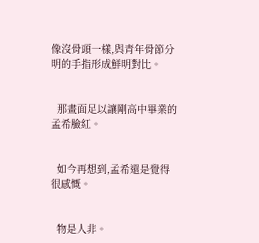像沒骨頭一樣,與青年骨節分明的手指形成鮮明對比。


  那畫面足以讓剛高中畢業的孟希臉紅。


  如今再想到,孟希還是覺得很感慨。


  物是人非。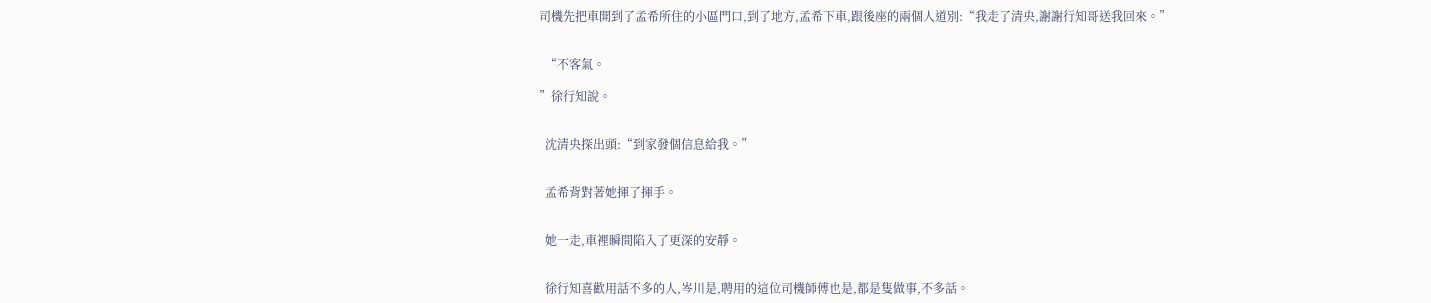司機先把車開到了孟希所住的小區門口,到了地方,孟希下車,跟後座的兩個人道別:“我走了清央,謝謝行知哥送我回來。”


  “不客氣。

”徐行知說。


  沈清央探出頭:“到家發個信息給我。”


  孟希背對著她揮了揮手。


  她一走,車裡瞬間陷入了更深的安靜。


  徐行知喜歡用話不多的人,岑川是,聘用的這位司機師傅也是,都是隻做事,不多話。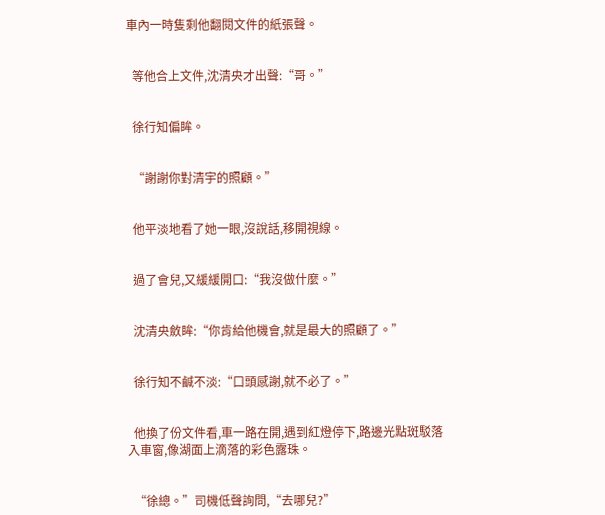車內一時隻剩他翻閱文件的紙張聲。


  等他合上文件,沈清央才出聲:“哥。”


  徐行知偏眸。


  “謝謝你對清宇的照顧。”


  他平淡地看了她一眼,沒說話,移開視線。


  過了會兒,又緩緩開口:“我沒做什麼。”


  沈清央斂眸:“你肯給他機會,就是最大的照顧了。”


  徐行知不鹹不淡:“口頭感謝,就不必了。”


  他換了份文件看,車一路在開,遇到紅燈停下,路邊光點斑駁落入車窗,像湖面上滴落的彩色露珠。


  “徐總。”司機低聲詢問,“去哪兒?”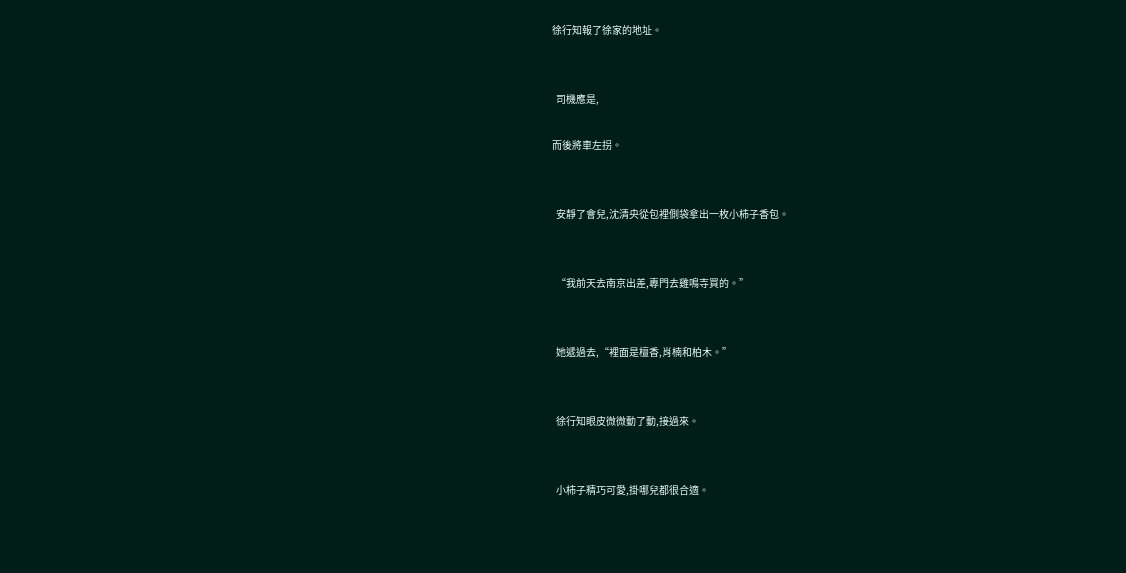徐行知報了徐家的地址。


  司機應是,

而後將車左拐。


  安靜了會兒,沈清央從包裡側袋拿出一枚小柿子香包。


  “我前天去南京出差,專門去雞鳴寺買的。”


  她遞過去,“裡面是檀香,肖楠和柏木。”


  徐行知眼皮微微動了動,接過來。


  小柿子精巧可愛,掛哪兒都很合適。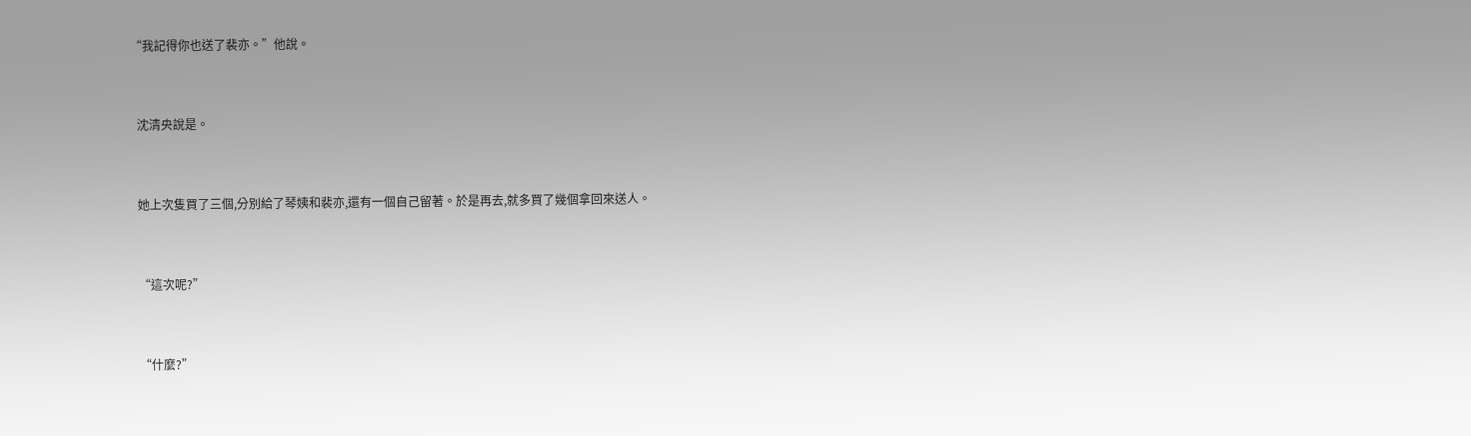“我記得你也送了裴亦。”他說。


  沈清央說是。


  她上次隻買了三個,分別給了琴姨和裴亦,還有一個自己留著。於是再去,就多買了幾個拿回來送人。


  “這次呢?”


  “什麼?”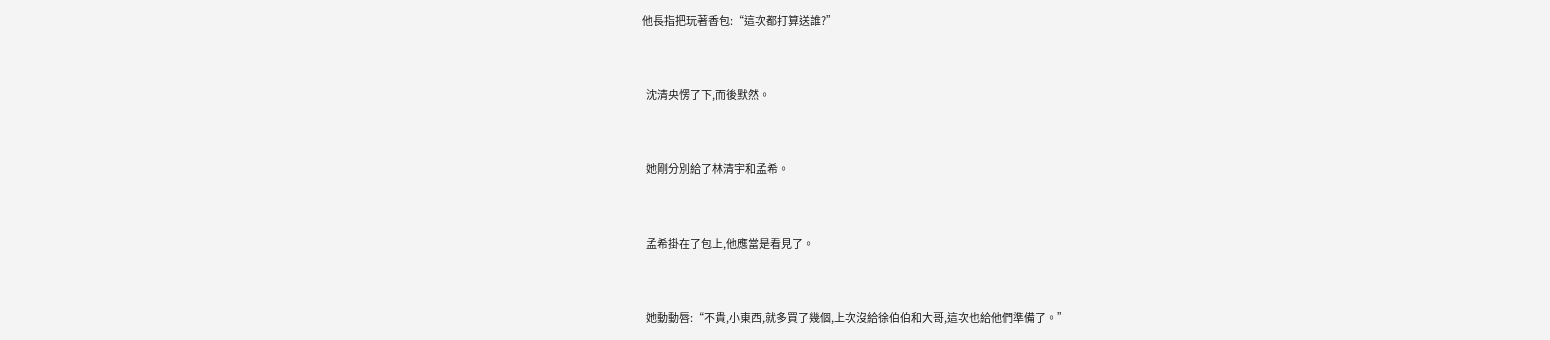他長指把玩著香包:“這次都打算送誰?”


  沈清央愣了下,而後默然。


  她剛分別給了林清宇和孟希。


  孟希掛在了包上,他應當是看見了。


  她動動唇:“不貴,小東西,就多買了幾個,上次沒給徐伯伯和大哥,這次也給他們準備了。”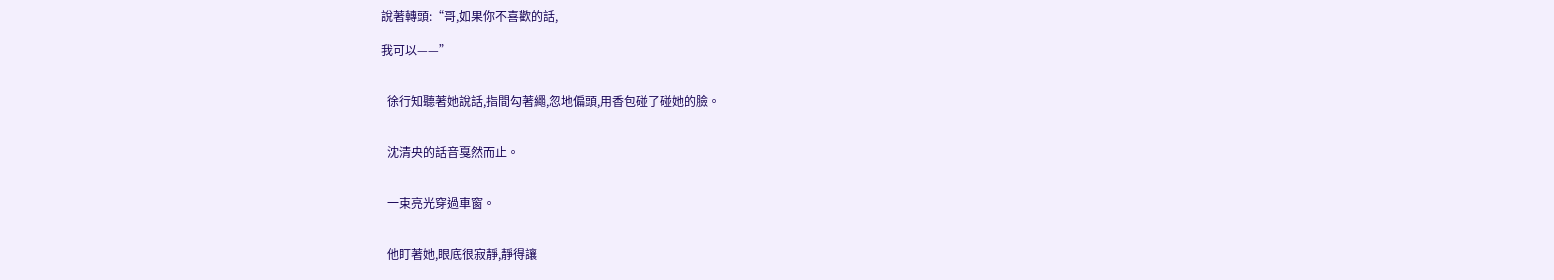說著轉頭:“哥,如果你不喜歡的話,

我可以——”


  徐行知聽著她說話,指間勾著繩,忽地偏頭,用香包碰了碰她的臉。


  沈清央的話音戛然而止。


  一束亮光穿過車窗。


  他盯著她,眼底很寂靜,靜得讓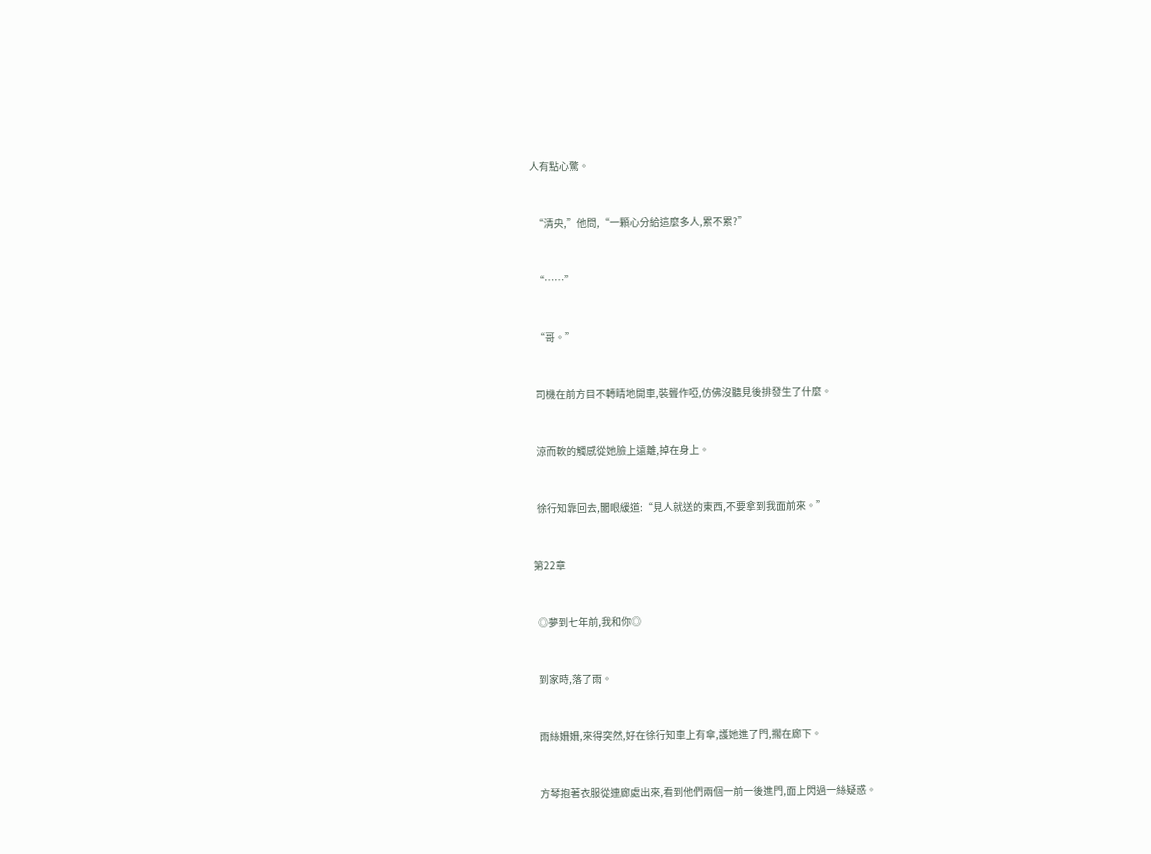人有點心驚。


  “清央,”他問,“一顆心分給這麼多人,累不累?”


  “……”


  “哥。”


  司機在前方目不轉睛地開車,裝聾作啞,仿佛沒聽見後排發生了什麼。


  涼而軟的觸感從她臉上遠離,掉在身上。


  徐行知靠回去,闔眼緩道:“見人就送的東西,不要拿到我面前來。”


第22章


  ◎夢到七年前,我和你◎


  到家時,落了雨。


  雨絲姍姍,來得突然,好在徐行知車上有傘,護她進了門,擱在廊下。


  方琴抱著衣服從連廊處出來,看到他們兩個一前一後進門,面上閃過一絲疑惑。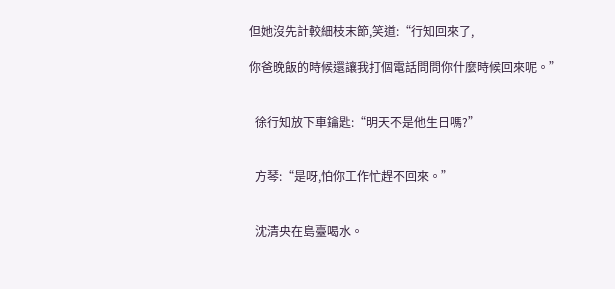但她沒先計較細枝末節,笑道:“行知回來了,

你爸晚飯的時候還讓我打個電話問問你什麼時候回來呢。”


  徐行知放下車鑰匙:“明天不是他生日嗎?”


  方琴:“是呀,怕你工作忙趕不回來。”


  沈清央在島臺喝水。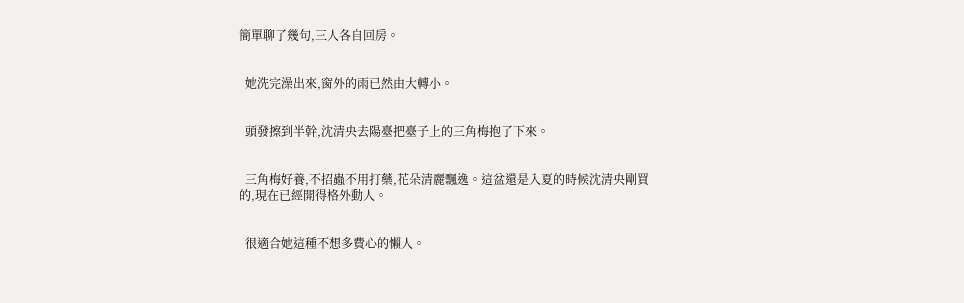簡單聊了幾句,三人各自回房。


  她洗完澡出來,窗外的雨已然由大轉小。


  頭發擦到半幹,沈清央去陽臺把臺子上的三角梅抱了下來。


  三角梅好養,不招蟲不用打藥,花朵清麗飄逸。這盆還是入夏的時候沈清央剛買的,現在已經開得格外動人。


  很適合她這種不想多費心的懶人。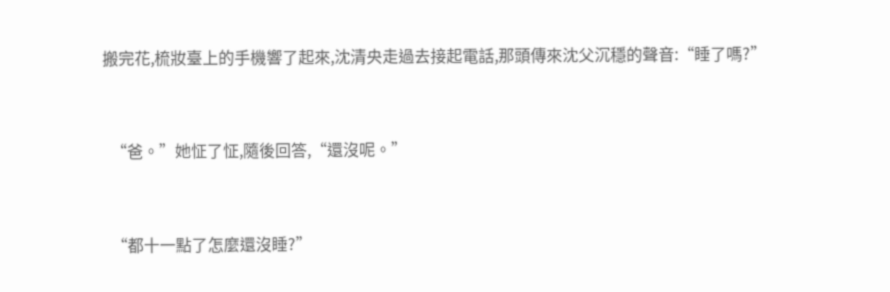搬完花,梳妝臺上的手機響了起來,沈清央走過去接起電話,那頭傳來沈父沉穩的聲音:“睡了嗎?”


  “爸。”她怔了怔,隨後回答,“還沒呢。”


  “都十一點了怎麼還沒睡?”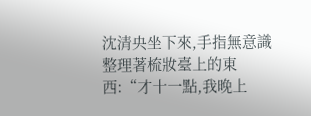沈清央坐下來,手指無意識整理著梳妝臺上的東西:“才十一點,我晚上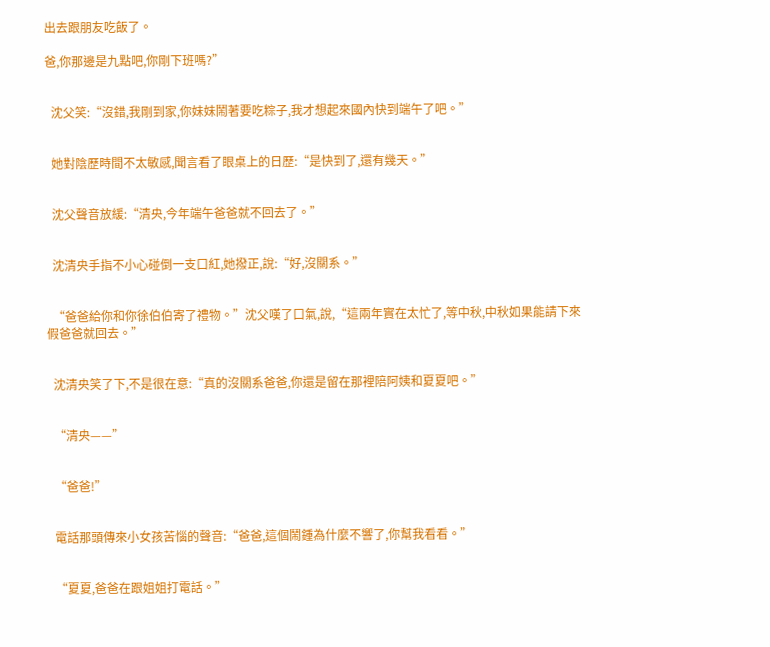出去跟朋友吃飯了。

爸,你那邊是九點吧,你剛下班嗎?”


  沈父笑:“沒錯,我剛到家,你妹妹鬧著要吃粽子,我才想起來國內快到端午了吧。”


  她對陰歷時間不太敏感,聞言看了眼桌上的日歷:“是快到了,還有幾天。”


  沈父聲音放緩:“清央,今年端午爸爸就不回去了。”


  沈清央手指不小心碰倒一支口紅,她撥正,說:“好,沒關系。”


  “爸爸給你和你徐伯伯寄了禮物。”沈父嘆了口氣,說,“這兩年實在太忙了,等中秋,中秋如果能請下來假爸爸就回去。”


  沈清央笑了下,不是很在意:“真的沒關系爸爸,你還是留在那裡陪阿姨和夏夏吧。”


  “清央——”


  “爸爸!”


  電話那頭傳來小女孩苦惱的聲音:“爸爸,這個鬧鍾為什麼不響了,你幫我看看。”


  “夏夏,爸爸在跟姐姐打電話。”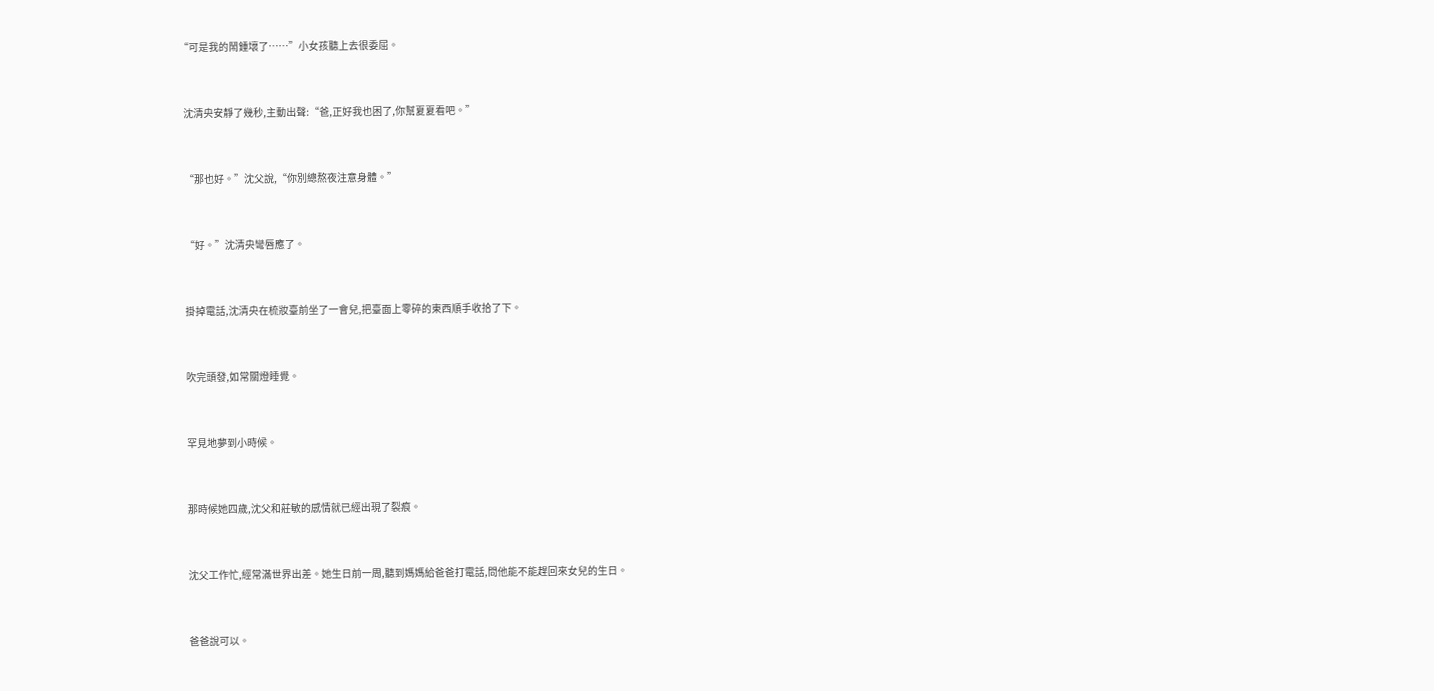“可是我的鬧鍾壞了……”小女孩聽上去很委屈。


  沈清央安靜了幾秒,主動出聲:“爸,正好我也困了,你幫夏夏看吧。”


  “那也好。”沈父說,“你別總熬夜注意身體。”


  “好。”沈清央彎唇應了。


  掛掉電話,沈清央在梳妝臺前坐了一會兒,把臺面上零碎的東西順手收拾了下。


  吹完頭發,如常關燈睡覺。


  罕見地夢到小時候。


  那時候她四歲,沈父和莊敏的感情就已經出現了裂痕。


  沈父工作忙,經常滿世界出差。她生日前一周,聽到媽媽給爸爸打電話,問他能不能趕回來女兒的生日。


  爸爸說可以。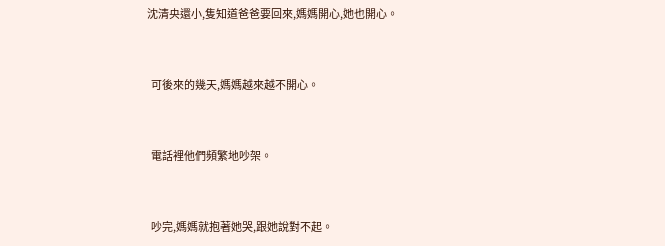沈清央還小,隻知道爸爸要回來,媽媽開心,她也開心。


  可後來的幾天,媽媽越來越不開心。


  電話裡他們頻繁地吵架。


  吵完,媽媽就抱著她哭,跟她說對不起。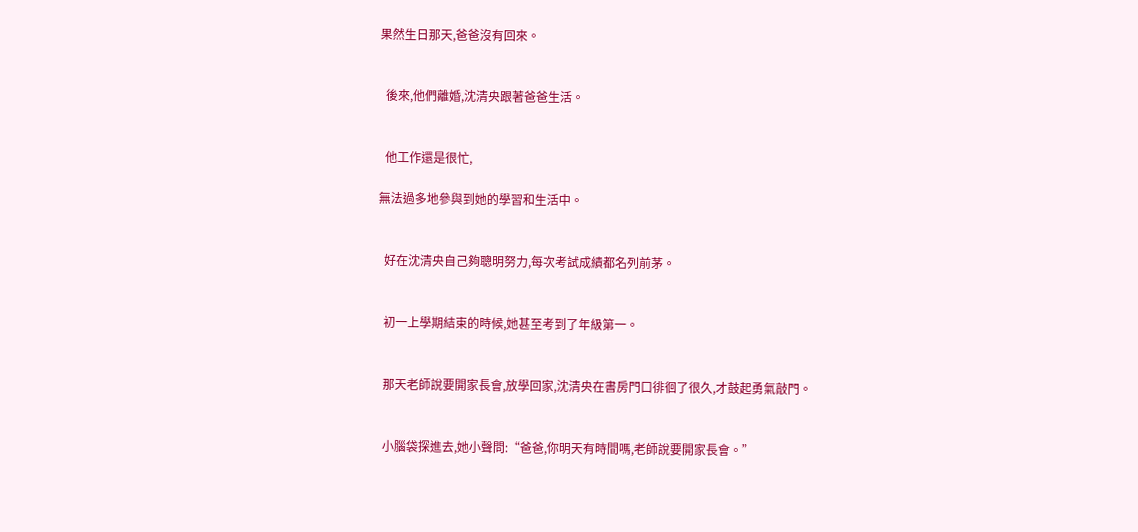果然生日那天,爸爸沒有回來。


  後來,他們離婚,沈清央跟著爸爸生活。


  他工作還是很忙,

無法過多地參與到她的學習和生活中。


  好在沈清央自己夠聰明努力,每次考試成績都名列前茅。


  初一上學期結束的時候,她甚至考到了年級第一。


  那天老師說要開家長會,放學回家,沈清央在書房門口徘徊了很久,才鼓起勇氣敲門。


  小腦袋探進去,她小聲問:“爸爸,你明天有時間嗎,老師說要開家長會。”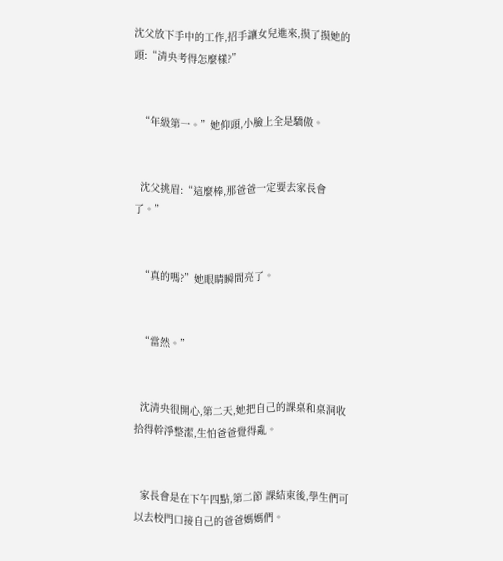沈父放下手中的工作,招手讓女兒進來,摸了摸她的頭:“清央考得怎麼樣?”


  “年級第一。”她仰頭,小臉上全是驕傲。


  沈父挑眉:“這麼棒,那爸爸一定要去家長會了。”


  “真的嗎?”她眼睛瞬間亮了。


  “當然。”


  沈清央很開心,第二天,她把自己的課桌和桌洞收拾得幹淨整潔,生怕爸爸覺得亂。


  家長會是在下午四點,第二節 課結束後,學生們可以去校門口接自己的爸爸媽媽們。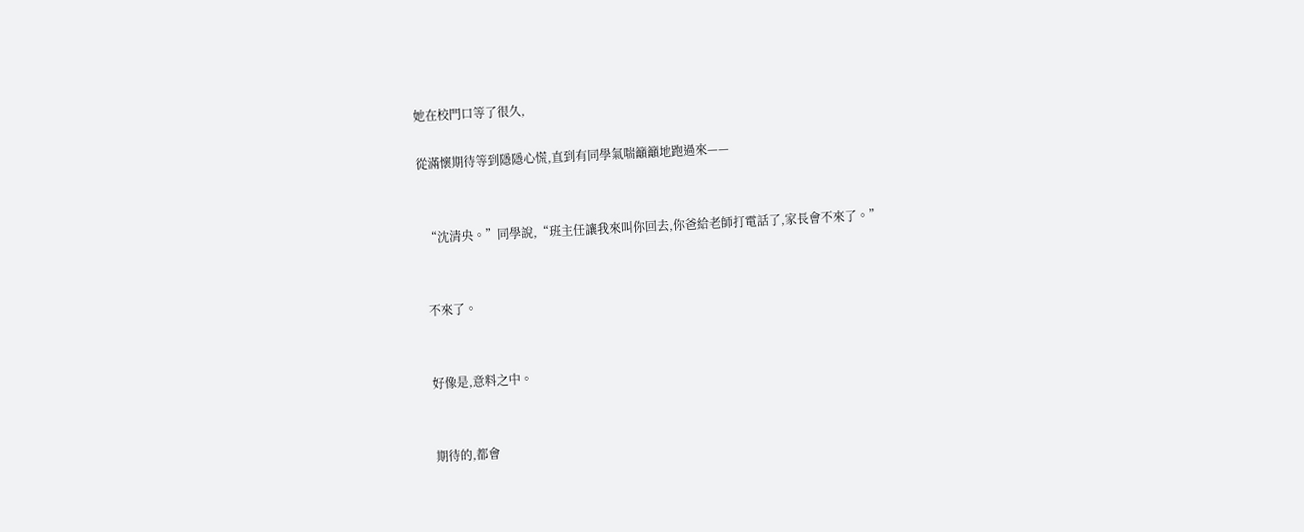她在校門口等了很久,

從滿懷期待等到隱隱心慌,直到有同學氣喘籲籲地跑過來——


  “沈清央。”同學說,“班主任讓我來叫你回去,你爸給老師打電話了,家長會不來了。”


  不來了。


  好像是,意料之中。


  期待的,都會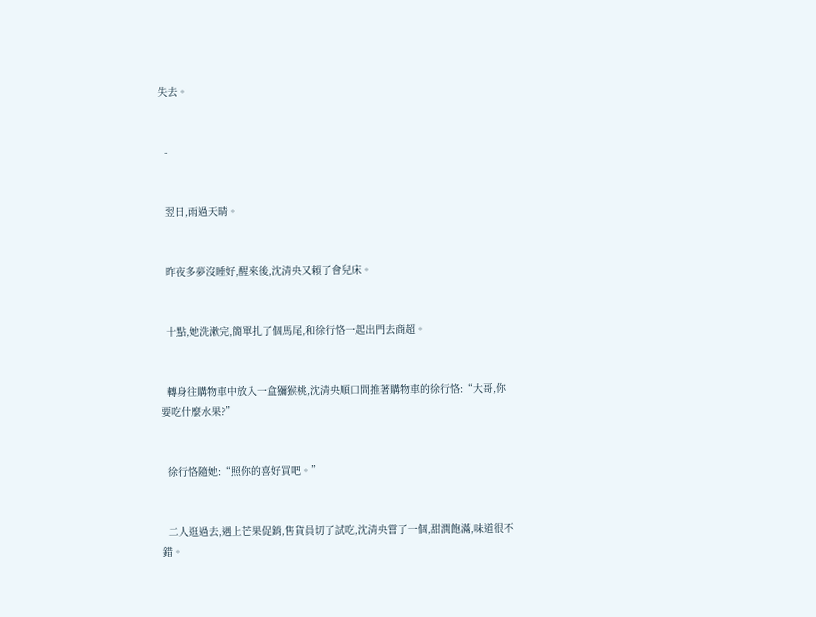失去。


  -


  翌日,雨過天晴。


  昨夜多夢沒睡好,醒來後,沈清央又賴了會兒床。


  十點,她洗漱完,簡單扎了個馬尾,和徐行恪一起出門去商超。


  轉身往購物車中放入一盒獼猴桃,沈清央順口問推著購物車的徐行恪:“大哥,你要吃什麼水果?”


  徐行恪隨她:“照你的喜好買吧。”


  二人逛過去,遇上芒果促銷,售貨員切了試吃,沈清央嘗了一個,甜潤飽滿,味道很不錯。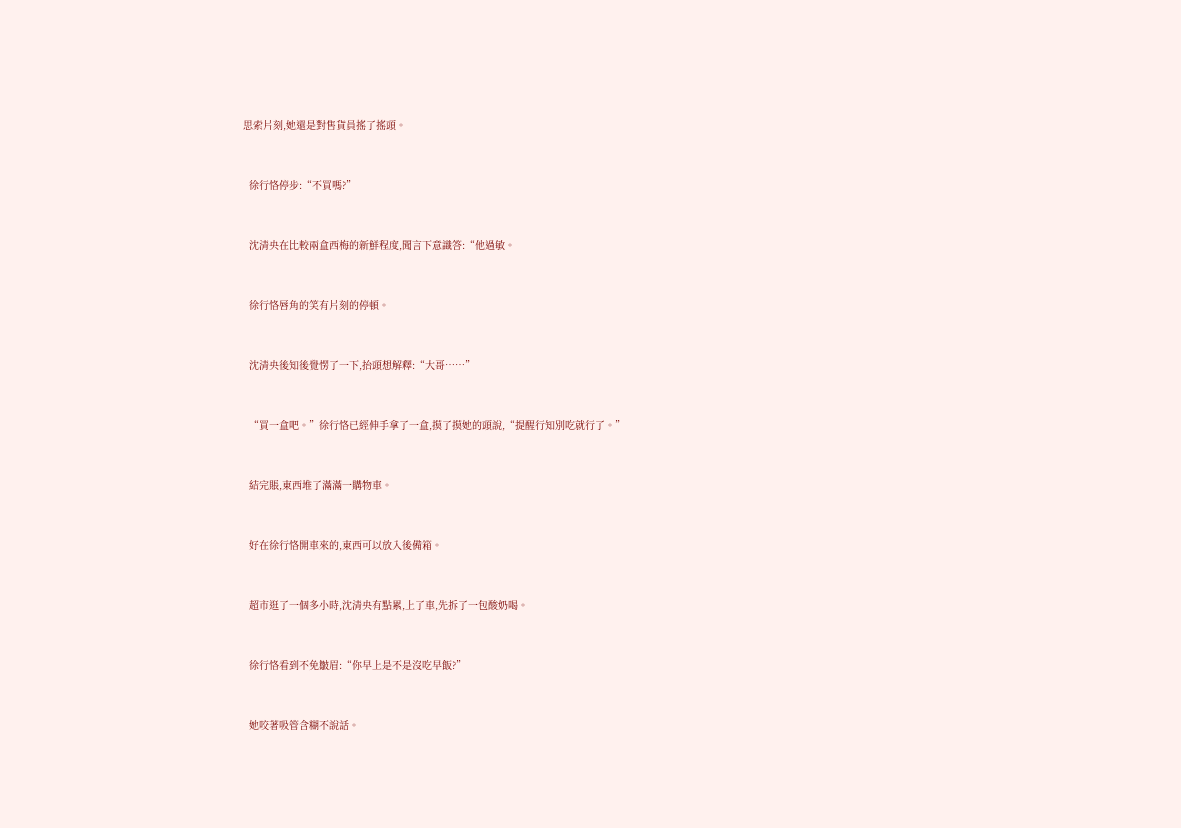思索片刻,她還是對售貨員搖了搖頭。


  徐行恪停步:“不買嗎?”


  沈清央在比較兩盒西梅的新鮮程度,聞言下意識答:“他過敏。


  徐行恪唇角的笑有片刻的停頓。


  沈清央後知後覺愣了一下,抬頭想解釋:“大哥……”


  “買一盒吧。”徐行恪已經伸手拿了一盒,摸了摸她的頭說,“提醒行知別吃就行了。”


  結完賬,東西堆了滿滿一購物車。


  好在徐行恪開車來的,東西可以放入後備箱。


  超市逛了一個多小時,沈清央有點累,上了車,先拆了一包酸奶喝。


  徐行恪看到不免皺眉:“你早上是不是沒吃早飯?”


  她咬著吸管含糊不說話。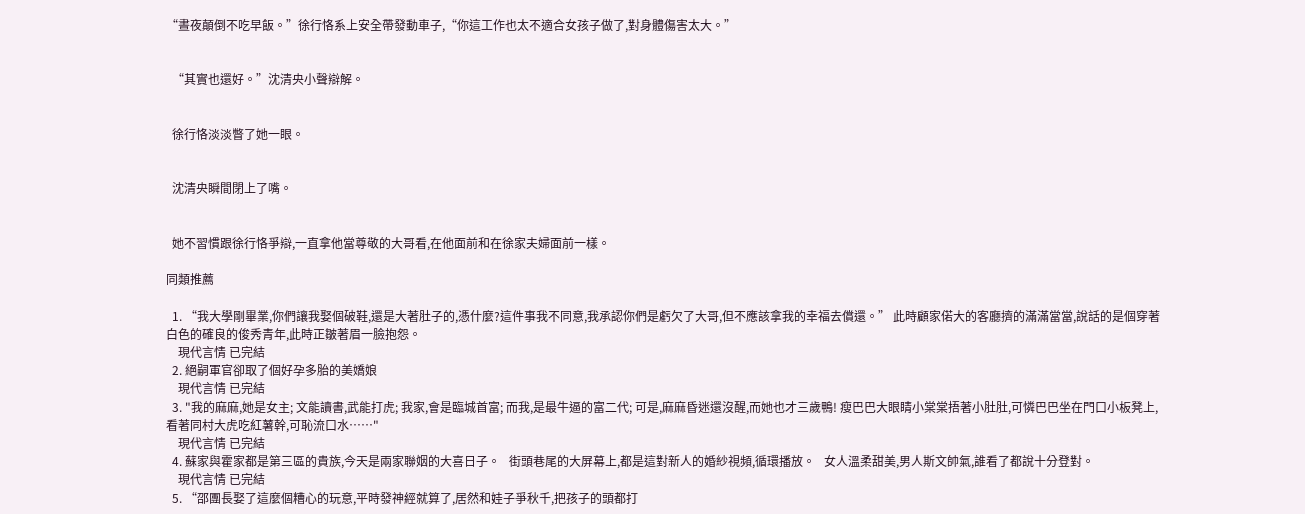“晝夜顛倒不吃早飯。”徐行恪系上安全帶發動車子,“你這工作也太不適合女孩子做了,對身體傷害太大。”


  “其實也還好。”沈清央小聲辯解。


  徐行恪淡淡瞥了她一眼。


  沈清央瞬間閉上了嘴。


  她不習慣跟徐行恪爭辯,一直拿他當尊敬的大哥看,在他面前和在徐家夫婦面前一樣。

同類推薦

  1. “我大學剛畢業,你們讓我娶個破鞋,還是大著肚子的,憑什麼?這件事我不同意,我承認你們是虧欠了大哥,但不應該拿我的幸福去償還。” 此時顧家偌大的客廳擠的滿滿當當,說話的是個穿著白色的確良的俊秀青年,此時正皺著眉一臉抱怨。
    現代言情 已完結
  2. 絕嗣軍官卻取了個好孕多胎的美嬌娘
    現代言情 已完結
  3. "我的麻麻,她是女主; 文能讀書,武能打虎; 我家,會是臨城首富; 而我,是最牛逼的富二代; 可是,麻麻昏迷還沒醒,而她也才三歲鴨! 瘦巴巴大眼睛小棠棠捂著小肚肚,可憐巴巴坐在門口小板凳上,看著同村大虎吃紅薯幹,可恥流口水……"
    現代言情 已完結
  4. 蘇家與霍家都是第三區的貴族,今天是兩家聯姻的大喜日子。   街頭巷尾的大屏幕上,都是這對新人的婚紗視頻,循環播放。   女人溫柔甜美,男人斯文帥氣,誰看了都說十分登對。
    現代言情 已完結
  5. “邵團長娶了這麼個糟心的玩意,平時發神經就算了,居然和娃子爭秋千,把孩子的頭都打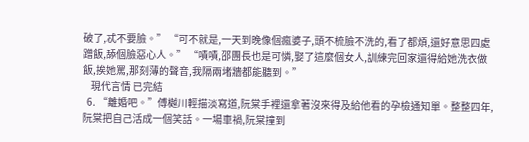破了,忒不要臉。” “可不就是,一天到晚像個瘋婆子,頭不梳臉不洗的,看了都煩,還好意思四處蹭飯,舔個臉惡心人。” “嘖嘖,邵團長也是可憐,娶了這麼個女人,訓練完回家還得給她洗衣做飯,挨她罵,那刻薄的聲音,我隔兩堵牆都能聽到。”
    現代言情 已完結
  6. “離婚吧。”傅樾川輕描淡寫道,阮棠手裡還拿著沒來得及給他看的孕檢通知單。整整四年,阮棠把自己活成一個笑話。一場車禍,阮棠撞到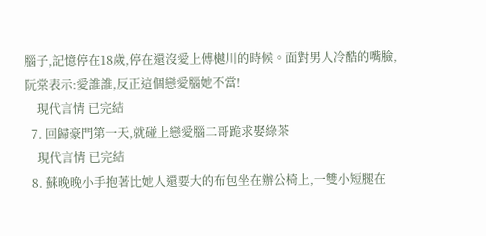腦子,記憶停在18歲,停在還沒愛上傅樾川的時候。面對男人冷酷的嘴臉,阮棠表示:愛誰誰,反正這個戀愛腦她不當!
    現代言情 已完結
  7. 回歸豪門第一天,就碰上戀愛腦二哥跪求娶綠茶
    現代言情 已完結
  8. 蘇晚晚小手抱著比她人還要大的布包坐在辦公椅上,一雙小短腿在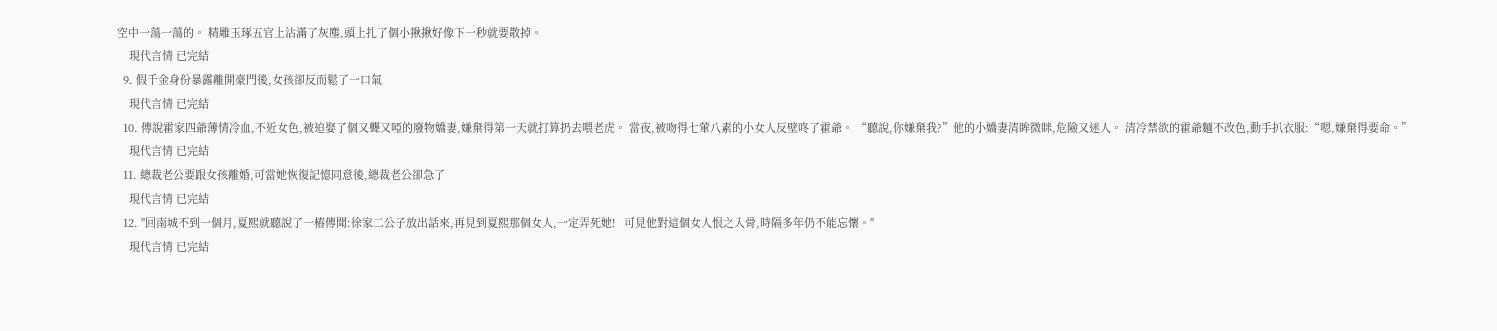空中一蕩一蕩的。 精雕玉琢五官上沾滿了灰塵,頭上扎了個小揪揪好像下一秒就要散掉。
    現代言情 已完結
  9. 假千金身份暴露離開豪門後,女孩卻反而鬆了一口氣
    現代言情 已完結
  10. 傳說霍家四爺薄情冷血,不近女色,被迫娶了個又聾又啞的廢物嬌妻,嫌棄得第一天就打算扔去喂老虎。 當夜,被吻得七葷八素的小女人反壁咚了霍爺。 “聽說,你嫌棄我?”他的小嬌妻清眸微眯,危險又迷人。 清冷禁欲的霍爺麵不改色,動手扒衣服:“嗯,嫌棄得要命。”
    現代言情 已完結
  11. 總裁老公要跟女孩離婚,可當她恢復記憶同意後,總裁老公卻急了
    現代言情 已完結
  12. "回南城不到一個月,夏熙就聽說了一樁傳聞:徐家二公子放出話來,再見到夏熙那個女人,一定弄死她!   可見他對這個女人恨之入骨,時隔多年仍不能忘懷。"
    現代言情 已完結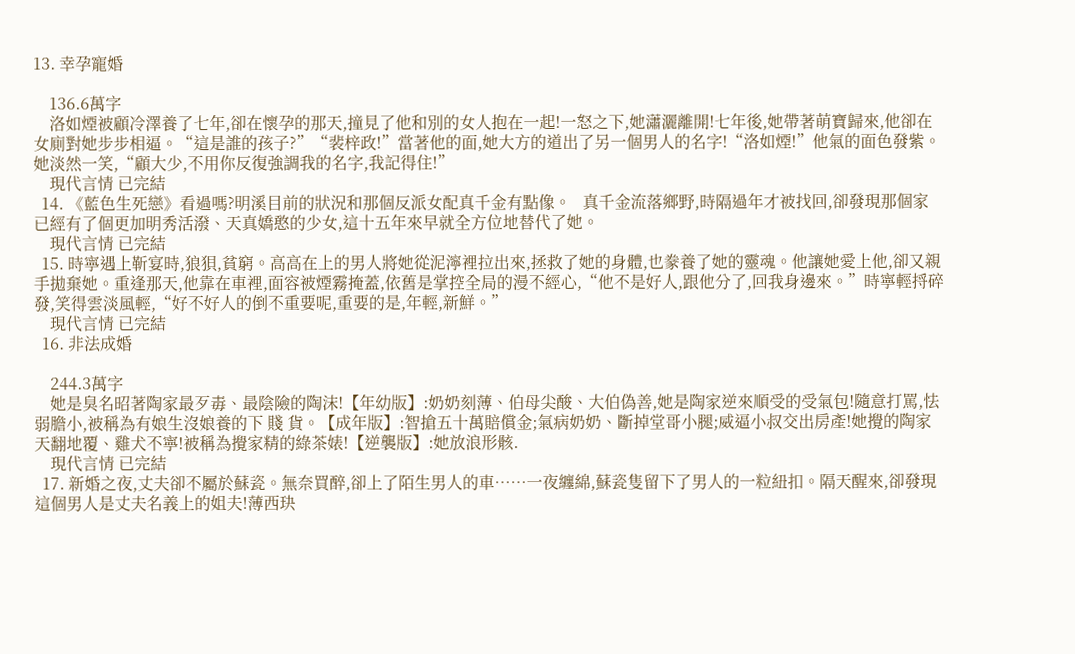13. 幸孕寵婚

    136.6萬字
    洛如煙被顧冷澤養了七年,卻在懷孕的那天,撞見了他和別的女人抱在一起!一怒之下,她瀟灑離開!七年後,她帶著萌寶歸來,他卻在女廁對她步步相逼。“這是誰的孩子?”“裴梓政!”當著他的面,她大方的道出了另一個男人的名字!“洛如煙!”他氣的面色發紫。她淡然一笑,“顧大少,不用你反復強調我的名字,我記得住!”
    現代言情 已完結
  14. 《藍色生死戀》看過嗎?明溪目前的狀況和那個反派女配真千金有點像。   真千金流落鄉野,時隔過年才被找回,卻發現那個家已經有了個更加明秀活潑、天真嬌憨的少女,這十五年來早就全方位地替代了她。
    現代言情 已完結
  15. 時寧遇上靳宴時,狼狽,貧窮。高高在上的男人將她從泥濘裡拉出來,拯救了她的身體,也豢養了她的靈魂。他讓她愛上他,卻又親手拋棄她。重逢那天,他靠在車裡,面容被煙霧掩蓋,依舊是掌控全局的漫不經心,“他不是好人,跟他分了,回我身邊來。”時寧輕捋碎發,笑得雲淡風輕,“好不好人的倒不重要呢,重要的是,年輕,新鮮。”
    現代言情 已完結
  16. 非法成婚

    244.3萬字
    她是臭名昭著陶家最歹毒、最陰險的陶沫!【年幼版】:奶奶刻薄、伯母尖酸、大伯偽善,她是陶家逆來順受的受氣包!隨意打罵,怯弱膽小,被稱為有娘生沒娘養的下 賤 貨。【成年版】:智搶五十萬賠償金;氣病奶奶、斷掉堂哥小腿;威逼小叔交出房產!她攪的陶家天翻地覆、雞犬不寧!被稱為攪家精的綠茶婊!【逆襲版】:她放浪形骸.
    現代言情 已完結
  17. 新婚之夜,丈夫卻不屬於蘇瓷。無奈買醉,卻上了陌生男人的車……一夜纏綿,蘇瓷隻留下了男人的一粒紐扣。隔天醒來,卻發現這個男人是丈夫名義上的姐夫!薄西玦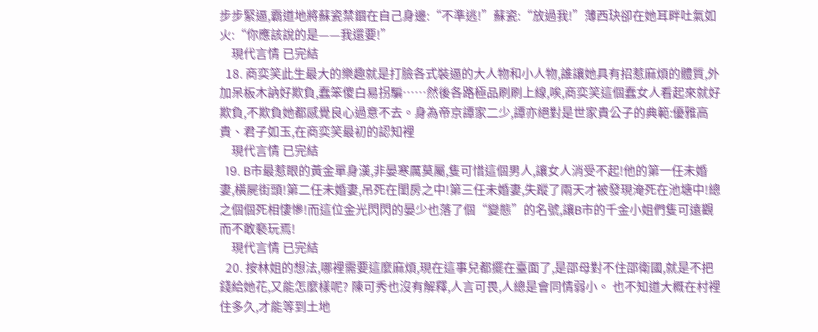步步緊逼,霸道地將蘇瓷禁錮在自己身邊:“不準逃!”蘇瓷:“放過我!”薄西玦卻在她耳畔吐氣如火:“你應該說的是——我還要!”
    現代言情 已完結
  18. 商奕笑此生最大的樂趣就是打臉各式裝逼的大人物和小人物,誰讓她具有招惹麻煩的體質,外加呆板木訥好欺負,蠢笨傻白易拐騙……然後各路極品刷刷上線,唉,商奕笑這個蠢女人看起來就好欺負,不欺負她都感覺良心過意不去。身為帝京譚家二少,譚亦絕對是世家貴公子的典範:優雅高貴、君子如玉,在商奕笑最初的認知裡
    現代言情 已完結
  19. B市最惹眼的黃金單身漢,非晏寒厲莫屬,隻可惜這個男人,讓女人消受不起!他的第一任未婚妻,橫屍街頭!第二任未婚妻,吊死在閨房之中!第三任未婚妻,失蹤了兩天才被發現淹死在池塘中!總之個個死相悽慘!而這位金光閃閃的晏少也落了個“變態”的名號,讓B市的千金小姐們隻可遠觀而不敢褻玩焉!
    現代言情 已完結
  20. 按林姐的想法,哪裡需要這麼麻煩,現在這事兒都擺在臺面了,是邵母對不住邵衛國,就是不把錢給她花,又能怎麼樣呢? 陳可秀也沒有解釋,人言可畏,人總是會同情弱小。 也不知道大概在村裡住多久,才能等到土地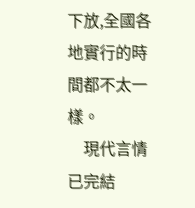下放,全國各地實行的時間都不太一樣。
    現代言情 已完結